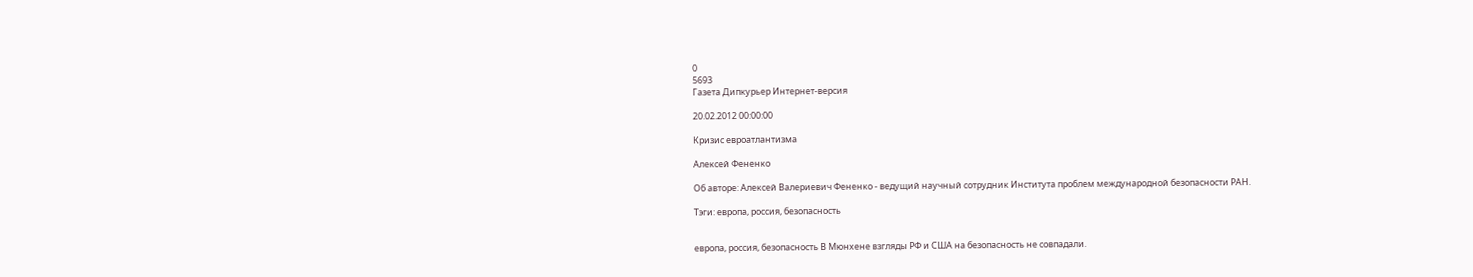0
5693
Газета Дипкурьер Интернет-версия

20.02.2012 00:00:00

Кризис евроатлантизма

Алексей Фененко

Об авторе: Алексей Валериевич Фененко - ведущий научный сотрудник Института проблем международной безопасности РАН.

Тэги: европа, россия, безопасность


европа, россия, безопасность В Мюнхене взгляды РФ и США на безопасность не совпадали.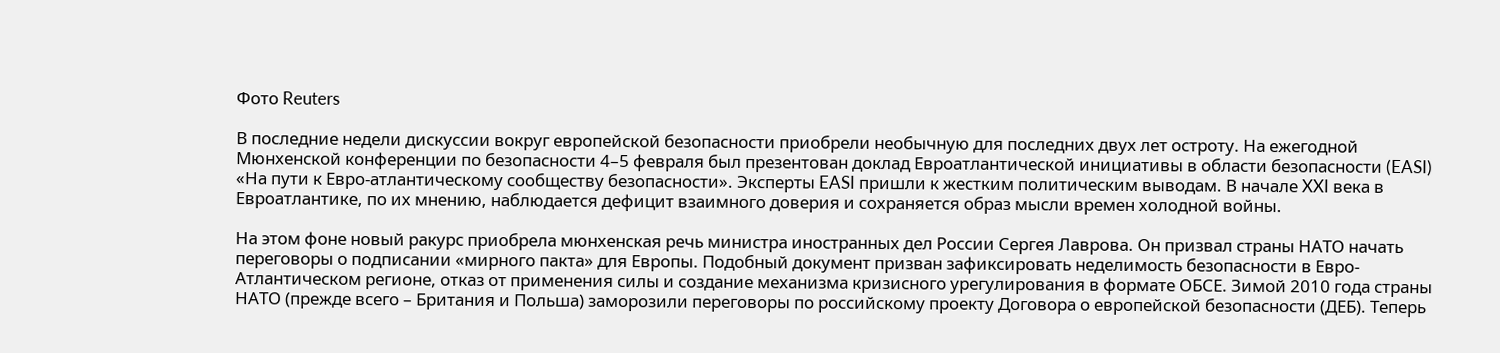Фото Reuters

В последние недели дискуссии вокруг европейской безопасности приобрели необычную для последних двух лет остроту. На ежегодной Мюнхенской конференции по безопасности 4–5 февраля был презентован доклад Евроатлантической инициативы в области безопасности (EASI) «На пути к Евро-атлантическому сообществу безопасности». Эксперты EASI пришли к жестким политическим выводам. В начале XXI века в Евроатлантике, по их мнению, наблюдается дефицит взаимного доверия и сохраняется образ мысли времен холодной войны.

На этом фоне новый ракурс приобрела мюнхенская речь министра иностранных дел России Сергея Лаврова. Он призвал страны НАТО начать переговоры о подписании «мирного пакта» для Европы. Подобный документ призван зафиксировать неделимость безопасности в Евро-Атлантическом регионе, отказ от применения силы и создание механизма кризисного урегулирования в формате ОБСЕ. Зимой 2010 года страны НАТО (прежде всего – Британия и Польша) заморозили переговоры по российскому проекту Договора о европейской безопасности (ДЕБ). Теперь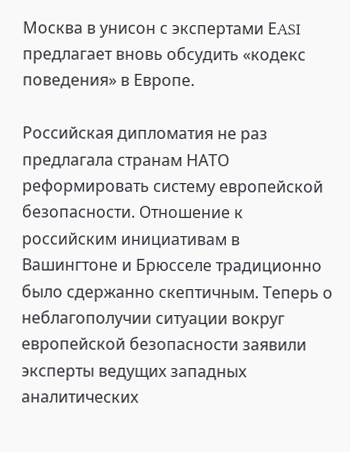Москва в унисон с экспертами ЕASI предлагает вновь обсудить «кодекс поведения» в Европе.

Российская дипломатия не раз предлагала странам НАТО реформировать систему европейской безопасности. Отношение к российским инициативам в Вашингтоне и Брюсселе традиционно было сдержанно скептичным. Теперь о неблагополучии ситуации вокруг европейской безопасности заявили эксперты ведущих западных аналитических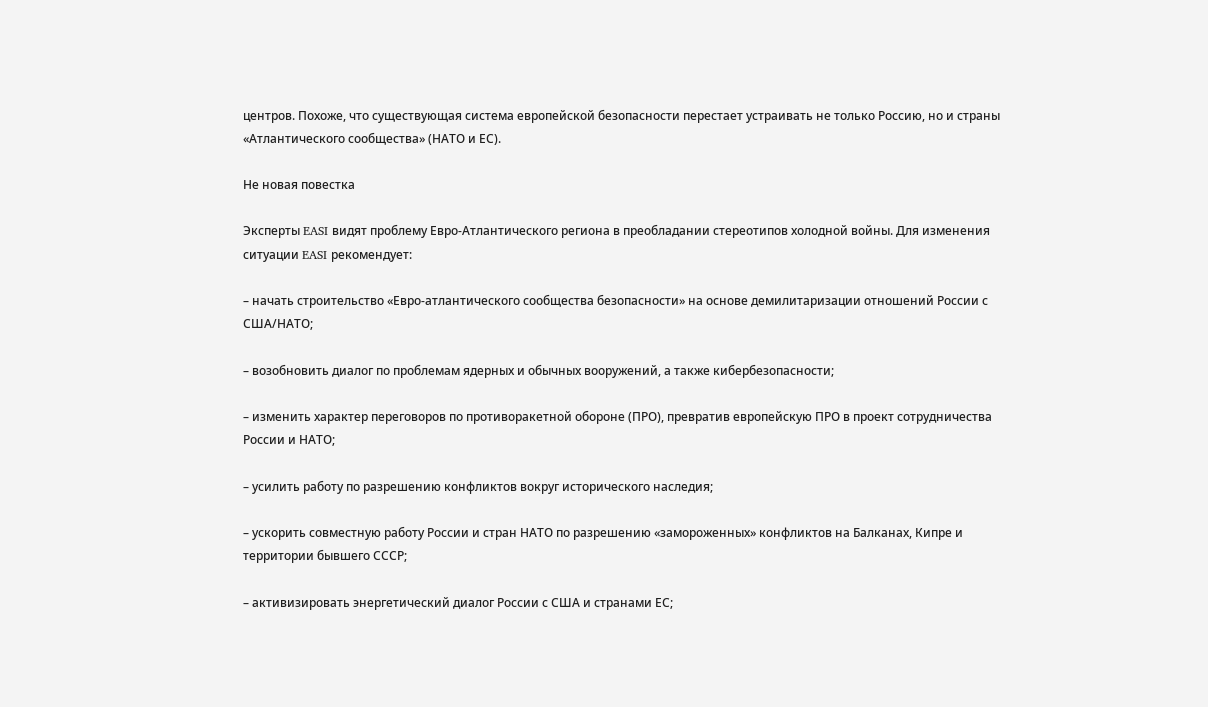центров. Похоже, что существующая система европейской безопасности перестает устраивать не только Россию, но и страны «Атлантического сообщества» (НАТО и ЕС).

Не новая повестка

Эксперты EASI видят проблему Евро-Атлантического региона в преобладании стереотипов холодной войны. Для изменения ситуации EASI рекомендует:

– начать строительство «Евро-атлантического сообщества безопасности» на основе демилитаризации отношений России с США/НАТО;

– возобновить диалог по проблемам ядерных и обычных вооружений, а также кибербезопасности;

– изменить характер переговоров по противоракетной обороне (ПРО), превратив европейскую ПРО в проект сотрудничества России и НАТО;

– усилить работу по разрешению конфликтов вокруг исторического наследия;

– ускорить совместную работу России и стран НАТО по разрешению «замороженных» конфликтов на Балканах, Кипре и территории бывшего СССР;

– активизировать энергетический диалог России с США и странами ЕС;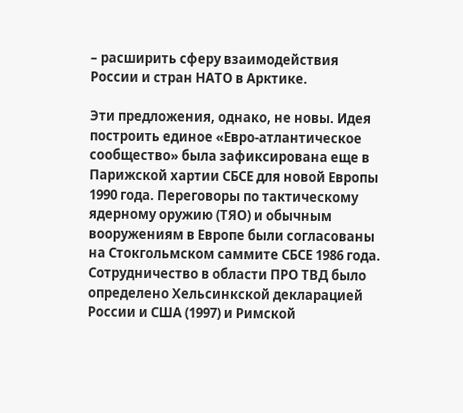– расширить сферу взаимодействия России и стран НАТО в Арктике.

Эти предложения, однако, не новы. Идея построить единое «Евро-атлантическое сообщество» была зафиксирована еще в Парижской хартии СБСЕ для новой Европы 1990 года. Переговоры по тактическому ядерному оружию (ТЯО) и обычным вооружениям в Европе были согласованы на Стокгольмском саммите СБСЕ 1986 года. Сотрудничество в области ПРО ТВД было определено Хельсинкской декларацией России и США (1997) и Римской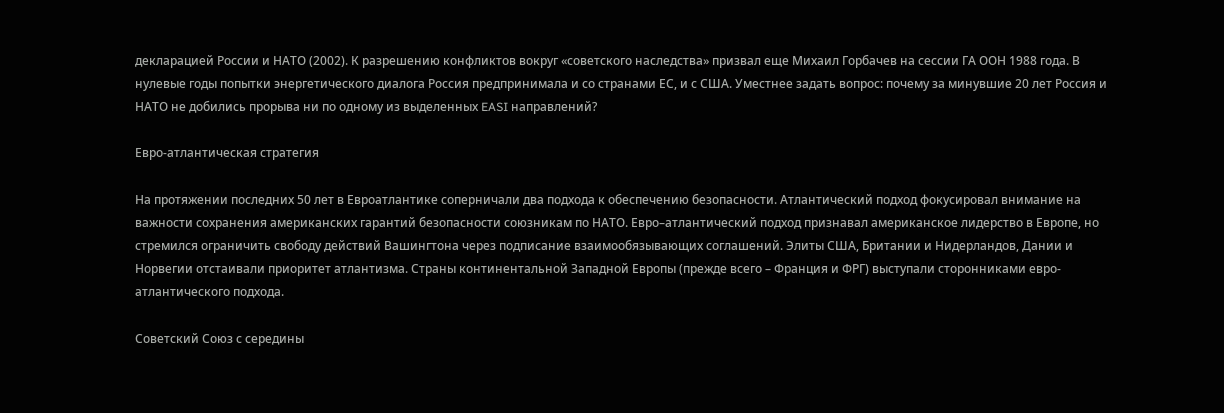декларацией России и НАТО (2002). К разрешению конфликтов вокруг «советского наследства» призвал еще Михаил Горбачев на сессии ГА ООН 1988 года. В нулевые годы попытки энергетического диалога Россия предпринимала и со странами ЕС, и с США. Уместнее задать вопрос: почему за минувшие 20 лет Россия и НАТО не добились прорыва ни по одному из выделенных EASI направлений?

Евро-атлантическая стратегия

На протяжении последних 50 лет в Евроатлантике соперничали два подхода к обеспечению безопасности. Атлантический подход фокусировал внимание на важности сохранения американских гарантий безопасности союзникам по НАТО. Евро–атлантический подход признавал американское лидерство в Европе, но стремился ограничить свободу действий Вашингтона через подписание взаимообязывающих соглашений. Элиты США, Британии и Нидерландов, Дании и Норвегии отстаивали приоритет атлантизма. Страны континентальной Западной Европы (прежде всего – Франция и ФРГ) выступали сторонниками евро-атлантического подхода.

Советский Союз с середины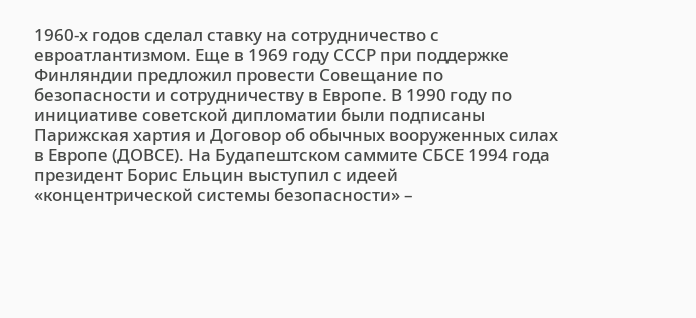1960-х годов сделал ставку на сотрудничество с евроатлантизмом. Еще в 1969 году СССР при поддержке Финляндии предложил провести Совещание по безопасности и сотрудничеству в Европе. В 1990 году по инициативе советской дипломатии были подписаны Парижская хартия и Договор об обычных вооруженных силах в Европе (ДОВСЕ). На Будапештском саммите СБСЕ 1994 года президент Борис Ельцин выступил с идеей «концентрической системы безопасности» –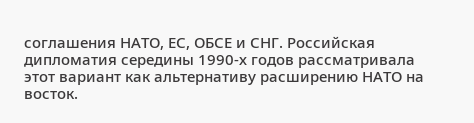соглашения НАТО, ЕС, ОБСЕ и СНГ. Российская дипломатия середины 1990-х годов рассматривала этот вариант как альтернативу расширению НАТО на восток.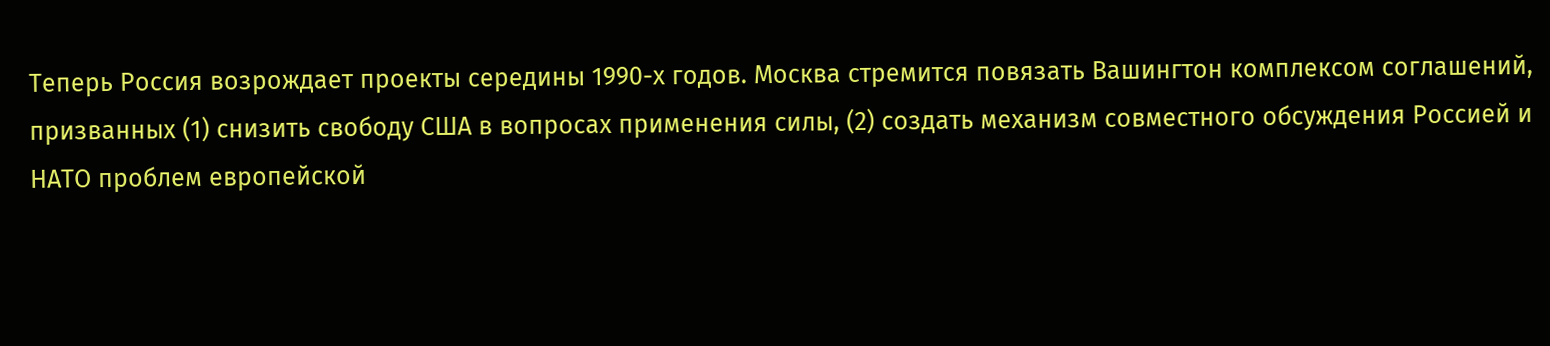Теперь Россия возрождает проекты середины 1990-х годов. Москва стремится повязать Вашингтон комплексом соглашений, призванных (1) снизить свободу США в вопросах применения силы, (2) создать механизм совместного обсуждения Россией и НАТО проблем европейской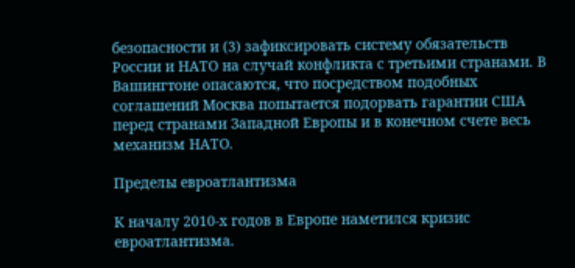безопасности и (3) зафиксировать систему обязательств России и НАТО на случай конфликта с третьими странами. В Вашингтоне опасаются, что посредством подобных соглашений Москва попытается подорвать гарантии США перед странами Западной Европы и в конечном счете весь механизм НАТО.

Пределы евроатлантизма

К началу 2010-х годов в Европе наметился кризис евроатлантизма.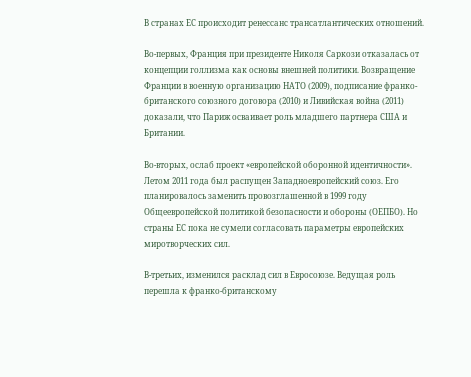В странах ЕС происходит ренессанс трансатлантических отношений.

Во-первых, Франция при президенте Николя Саркози отказалась от концепции голлизма как основы внешней политики. Возвращение Франции в военную организацию НАТО (2009), подписание франко-британского союзного договора (2010) и Ливийская война (2011) доказали, что Париж осваивает роль младшего партнера США и Британии.

Во-вторых, ослаб проект «европейской оборонной идентичности». Летом 2011 года был распущен Западноевропейский союз. Его планировалось заменить провозглашенной в 1999 году Общеевропейской политикой безопасности и обороны (ОЕПБО). Но страны ЕС пока не сумели согласовать параметры европейских миротворческих сил.

В-третьих, изменился расклад сил в Евросоюзе. Ведущая роль перешла к франко-британскому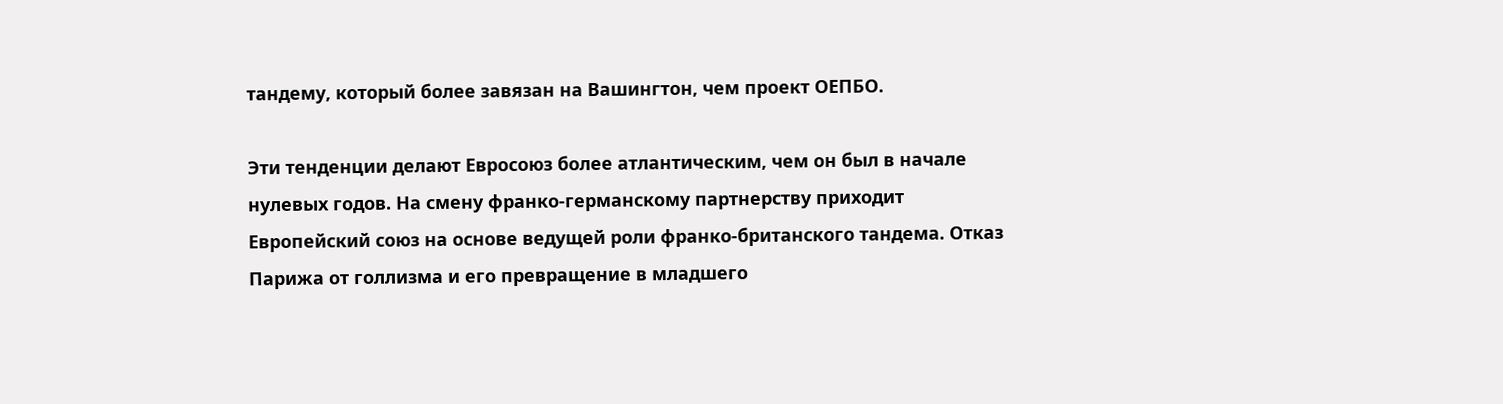тандему, который более завязан на Вашингтон, чем проект ОЕПБО.

Эти тенденции делают Евросоюз более атлантическим, чем он был в начале нулевых годов. На смену франко-германскому партнерству приходит Европейский союз на основе ведущей роли франко-британского тандема. Отказ Парижа от голлизма и его превращение в младшего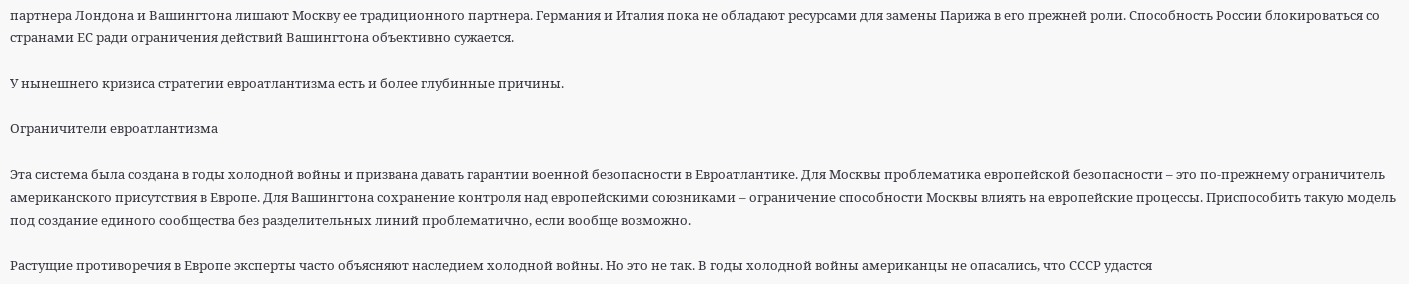партнера Лондона и Вашингтона лишают Москву ее традиционного партнера. Германия и Италия пока не обладают ресурсами для замены Парижа в его прежней роли. Способность России блокироваться со странами ЕС ради ограничения действий Вашингтона объективно сужается.

У нынешнего кризиса стратегии евроатлантизма есть и более глубинные причины.

Ограничители евроатлантизма

Эта система была создана в годы холодной войны и призвана давать гарантии военной безопасности в Евроатлантике. Для Москвы проблематика европейской безопасности – это по-прежнему ограничитель американского присутствия в Европе. Для Вашингтона сохранение контроля над европейскими союзниками – ограничение способности Москвы влиять на европейские процессы. Приспособить такую модель под создание единого сообщества без разделительных линий проблематично, если вообще возможно.

Растущие противоречия в Европе эксперты часто объясняют наследием холодной войны. Но это не так. В годы холодной войны американцы не опасались, что СССР удастся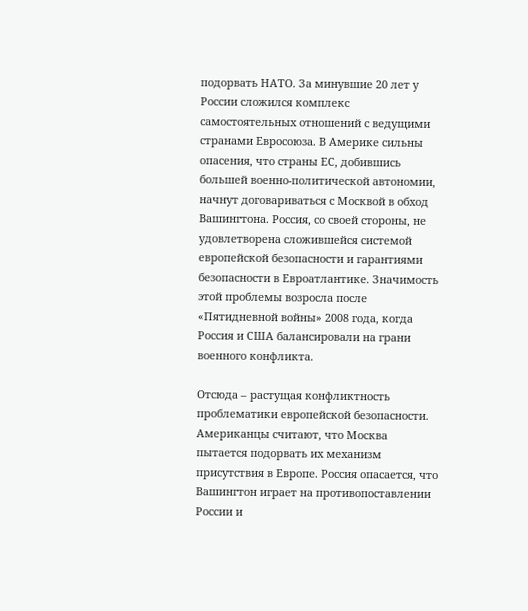подорвать НАТО. За минувшие 20 лет у России сложился комплекс самостоятельных отношений с ведущими странами Евросоюза. В Америке сильны опасения, что страны ЕС, добившись большей военно-политической автономии, начнут договариваться с Москвой в обход Вашингтона. Россия, со своей стороны, не удовлетворена сложившейся системой европейской безопасности и гарантиями безопасности в Евроатлантике. Значимость этой проблемы возросла после «Пятидневной войны» 2008 года, когда Россия и США балансировали на грани военного конфликта.

Отсюда – растущая конфликтность проблематики европейской безопасности. Американцы считают, что Москва пытается подорвать их механизм присутствия в Европе. Россия опасается, что Вашингтон играет на противопоставлении России и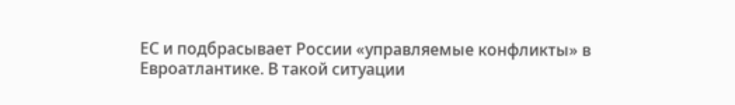ЕС и подбрасывает России «управляемые конфликты» в Евроатлантике. В такой ситуации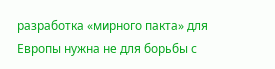разработка «мирного пакта» для Европы нужна не для борьбы с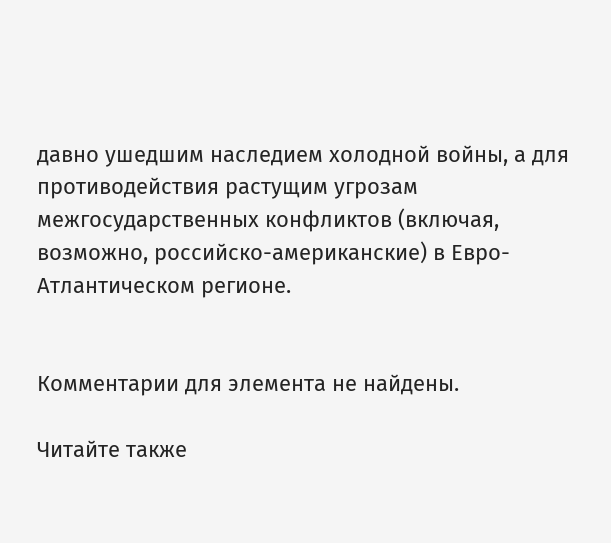давно ушедшим наследием холодной войны, а для противодействия растущим угрозам межгосударственных конфликтов (включая, возможно, российско-американские) в Евро-Атлантическом регионе.


Комментарии для элемента не найдены.

Читайте также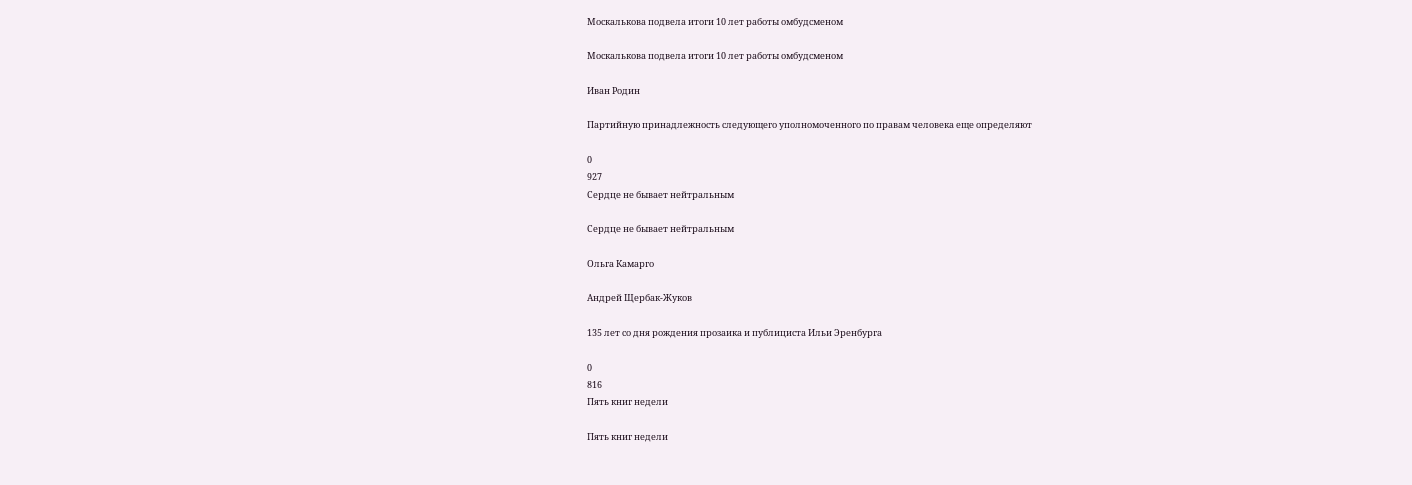Москалькова подвела итоги 10 лет работы омбудсменом

Москалькова подвела итоги 10 лет работы омбудсменом

Иван Родин

Партийную принадлежность следующего уполномоченного по правам человека еще определяют

0
927
Сердце не бывает нейтральным

Сердце не бывает нейтральным

Ольга Камарго

Андрей Щербак-Жуков

135 лет со дня рождения прозаика и публициста Ильи Эренбурга

0
816
Пять книг недели

Пять книг недели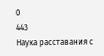0
443
Наука расставания с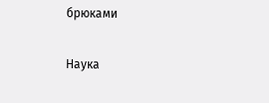брюками

Наука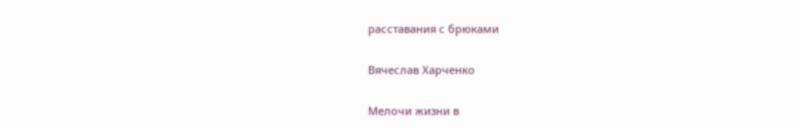расставания с брюками

Вячеслав Харченко

Мелочи жизни в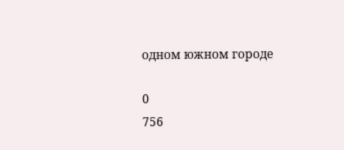одном южном городе

0
756